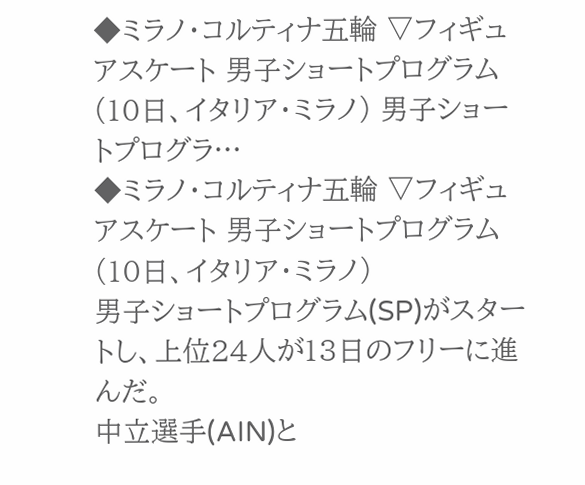◆ミラノ・コルティナ五輪 ▽フィギュアスケート 男子ショートプログラム(10日、イタリア・ミラノ) 男子ショートプログラ…
◆ミラノ・コルティナ五輪 ▽フィギュアスケート 男子ショートプログラム(10日、イタリア・ミラノ)
男子ショートプログラム(SP)がスタートし、上位24人が13日のフリーに進んだ。
中立選手(AIN)と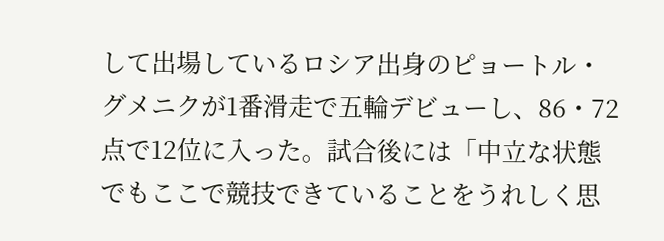して出場しているロシア出身のピョートル・グメニクが1番滑走で五輪デビューし、86・72点で12位に入った。試合後には「中立な状態でもここで競技できていることをうれしく思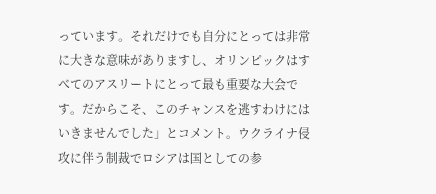っています。それだけでも自分にとっては非常に大きな意味がありますし、オリンピックはすべてのアスリートにとって最も重要な大会です。だからこそ、このチャンスを逃すわけにはいきませんでした」とコメント。ウクライナ侵攻に伴う制裁でロシアは国としての参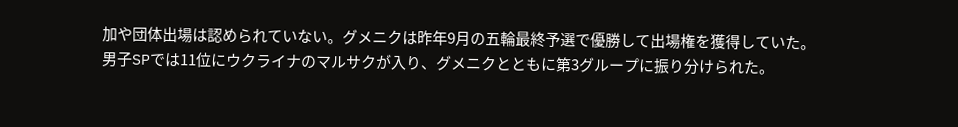加や団体出場は認められていない。グメニクは昨年9月の五輪最終予選で優勝して出場権を獲得していた。
男子SPでは11位にウクライナのマルサクが入り、グメニクとともに第3グループに振り分けられた。